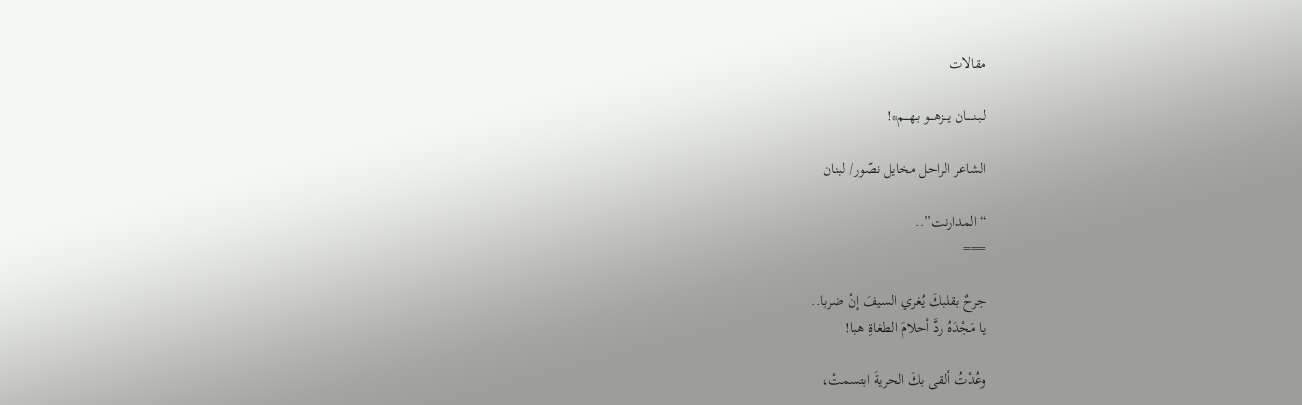مقالات

لـبـنـــــان يـــزهـــو بـهـــم*!

الشاعر الراحل مخايل نصّور/ لبنان

“المدارنت”..
===

جرحٌ بقلبكَ يُغري السيفَ إنْ ضربا..
يا مَجْدَهُ ردَّ أحلامَ الطغاةِ هبا!

وعُدْتُ ألقى بكَ الحريةَ ابتسمتْ،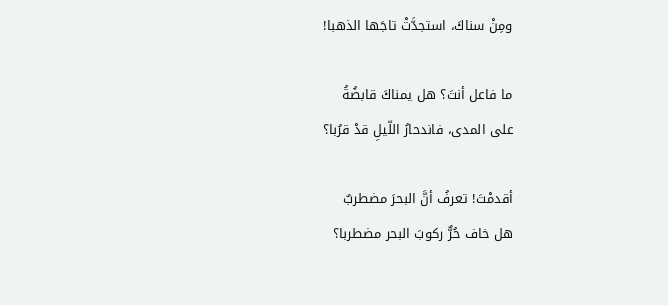ومِنْ سناكَ، استجدَّتْ تاجَها الذهبا!

ما فاعل أنتَ؟ هل يمناكَ قابضُةُ
على المدى، فاندحارُ اللّيلِ قدْ قرُبا؟

أقدمْتَ! تعرفُ أنَّ البحرَ مضطربٌ
هل خاف حُرٌّ ركوبَ البحر مضطربا؟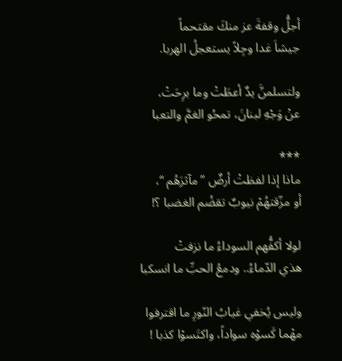أجلُّ وقفةَ عز منكَ مقتحماً
جيشاَ غدا وجِلاً يستعجلُ الهربا.

ولتسلمنَّ يدٌ أعطَتْ وما برِحَتْ،
عنْ وَجْهِ لبنانَ، تمحُو الغمَّ والتعبا

***
ماذا إذا لفظتْ أرضٌ ” مآثرَهُم “،
أو مزّقتهُمْ نيوبٌ تقضُم الغضبا ؟!

لولا أكفُّهم السوداءُ ما نزفتْ
هذي الدّماءُ.. ودمعُ الحبِّ ما انسكبا

وليس يُخفي غيابُ النّورِ ما اقترفوا
مهْما كَسوْه سواداً، واكتَسوْا كذبا !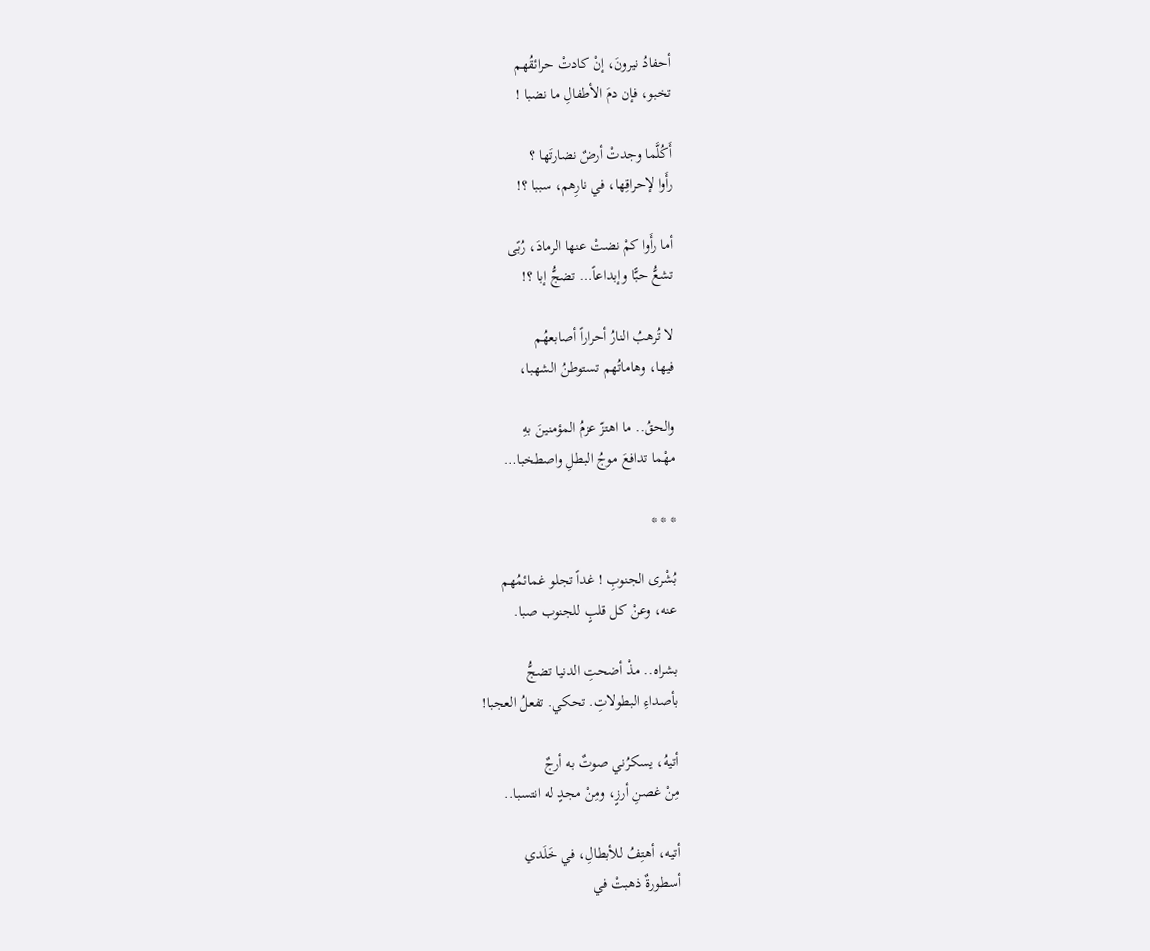أحفادُ نيرونَ، إنْ كادتْ حرائقُهم
تخبو، فإن دمَ الأطفالِ ما نضبا !

أَكُلَّما وجدتْ أرضٌ نضارتَها ؟
رأَوا لإحراقِها، في نارِهم، سببا ؟!

أما رأَوا كمْ نضتْ عنها الرمادَ، رُبًى
تشعُّ حبًّا وإبداعاً… تضجُّ إبا ؟!

لا تُرهبُ النارُ أحراراً أصابعهُم
فيها، وهاماتُهم تستوطنُ الشهبا،

والحقُ.. ما اهتزّ عزمُ المؤمنينَ بهِ
مهْما تدافعَ موجُ البطلِ واصطخبا…

* * *

بُشْرى الجنوبِ ! غداً تجلو غمائمُهم
عنه، وعنْ كل قلبٍ للجنوب صبا.

بشراه.. مذْ أضحتِ الدنيا تضجُّ
بأصداءِ البطولاتِ. تحكي. تفعلُ العجبا!

أتيهُ، يسكرُني صوتٌ به أرجٌ
مِنْ غصنِ أرزٍ، ومِنْ مجدٍ له انتسبا..

أتيه، أهتِفُ للأبطالِ، في خَلَدي
أسطورةٌ ذهبتْ في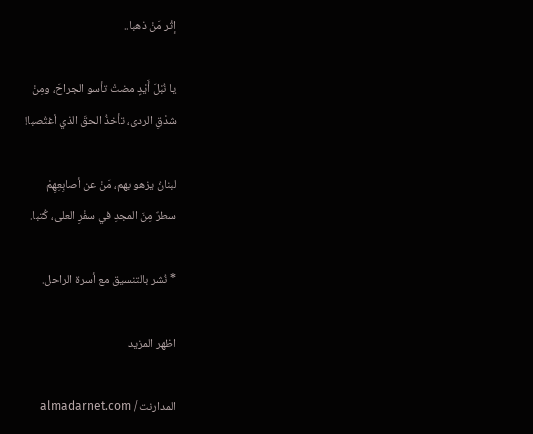إثْر مَنْ ذهبا..

يا نُبْلَ أَيْدٍ مضتْ تأسو الجراحَ، ومِنْ
شدْقِ الردى، تأخذُ الحقَ الذي اْغتُصبا!

لبنانُ يزهو بهم، مَنْ عن أصابِعِهِمْ
سطرٌ مِنَ المجدِ في سفْرِ العلى، كُتبا.

* نُشر بالتنسيق مع أسرة الراحل.

اظهر المزيد

المدارنت / almadarnet.com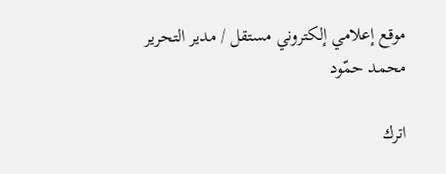موقع إعلامي إلكتروني مستقل / مدير التحرير محمد حمّود

اترك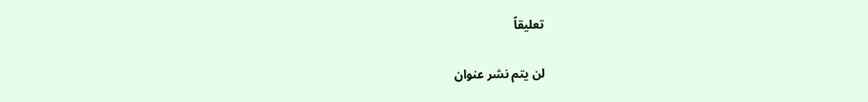تعليقاً

لن يتم نشر عنوان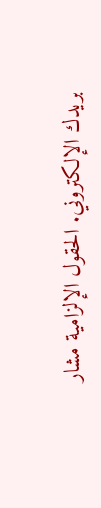بريدك الإلكتروني. الحقول الإلزامية مشار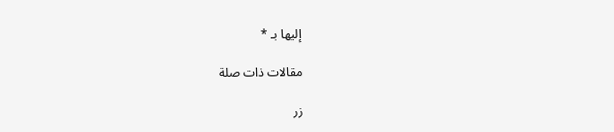إليها بـ *

مقالات ذات صلة

زر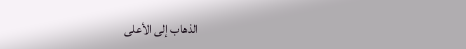الذهاب إلى الأعلى